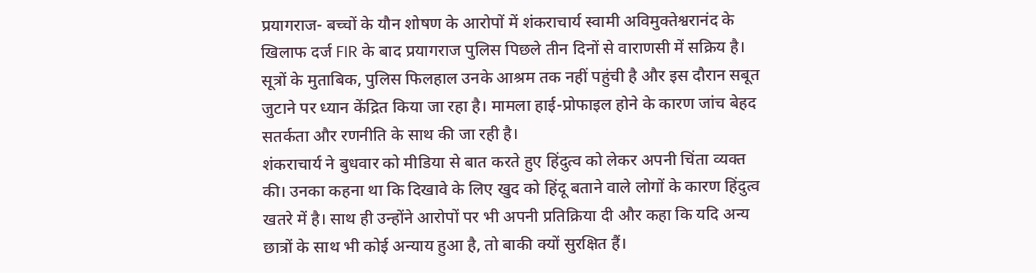प्रयागराज- बच्चों के यौन शोषण के आरोपों में शंकराचार्य स्वामी अविमुक्तेश्वरानंद के खिलाफ दर्ज FIR के बाद प्रयागराज पुलिस पिछले तीन दिनों से वाराणसी में सक्रिय है। सूत्रों के मुताबिक, पुलिस फिलहाल उनके आश्रम तक नहीं पहुंची है और इस दौरान सबूत जुटाने पर ध्यान केंद्रित किया जा रहा है। मामला हाई-प्रोफाइल होने के कारण जांच बेहद सतर्कता और रणनीति के साथ की जा रही है।
शंकराचार्य ने बुधवार को मीडिया से बात करते हुए हिंदुत्व को लेकर अपनी चिंता व्यक्त की। उनका कहना था कि दिखावे के लिए खुद को हिंदू बताने वाले लोगों के कारण हिंदुत्व खतरे में है। साथ ही उन्होंने आरोपों पर भी अपनी प्रतिक्रिया दी और कहा कि यदि अन्य छात्रों के साथ भी कोई अन्याय हुआ है, तो बाकी क्यों सुरक्षित हैं।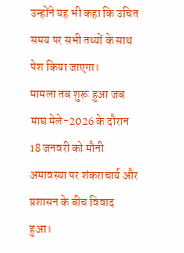उन्होंने यह भी कहा कि उचित समय पर सभी तथ्यों के साथ पेश किया जाएगा।
मामला तब शुरू हुआ जब माघ मेले-2026 के दौरान 18 जनवरी को मौनी अमावस्या पर शंकराचार्य और प्रशासन के बीच विवाद हुआ।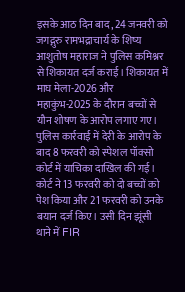इसके आठ दिन बाद, 24 जनवरी को जगद्गुरु रामभद्राचार्य के शिष्य आशुतोष महाराज ने पुलिस कमिश्नर से शिकायत दर्ज कराई। शिकायत में माघ मेला-2026 और महाकुंभ-2025 के दौरान बच्चों से यौन शोषण के आरोप लगाए गए।
पुलिस कार्रवाई में देरी के आरोप के बाद 8 फरवरी को स्पेशल पॉक्सो कोर्ट में याचिका दाखिल की गई। कोर्ट ने 13 फरवरी को दो बच्चों को पेश किया और 21 फरवरी को उनके बयान दर्ज किए। उसी दिन झूंसी थाने में FIR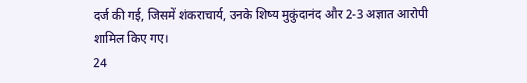दर्ज की गई, जिसमें शंकराचार्य, उनके शिष्य मुकुंदानंद और 2-3 अज्ञात आरोपी शामिल किए गए।
24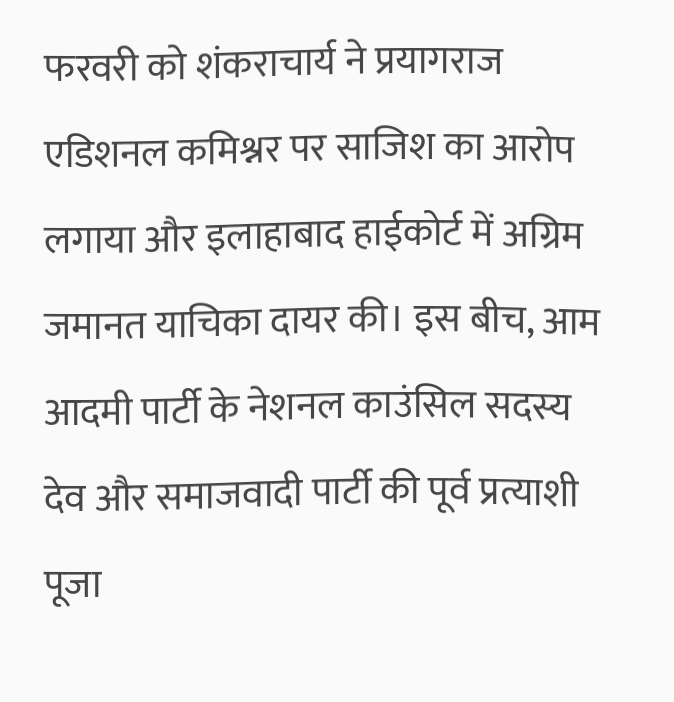फरवरी को शंकराचार्य ने प्रयागराज एडिशनल कमिश्नर पर साजिश का आरोप लगाया और इलाहाबाद हाईकोर्ट में अग्रिम जमानत याचिका दायर की। इस बीच, आम आदमी पार्टी के नेशनल काउंसिल सदस्य देव और समाजवादी पार्टी की पूर्व प्रत्याशी पूजा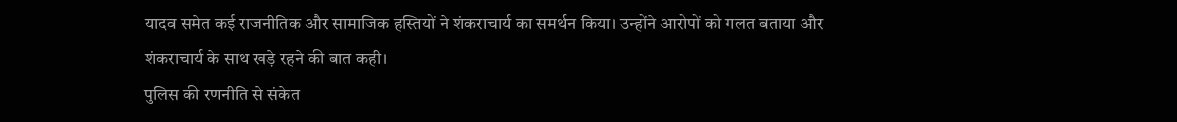यादव समेत कई राजनीतिक और सामाजिक हस्तियों ने शंकराचार्य का समर्थन किया। उन्होंने आरोपों को गलत बताया और शंकराचार्य के साथ खड़े रहने की बात कही।
पुलिस की रणनीति से संकेत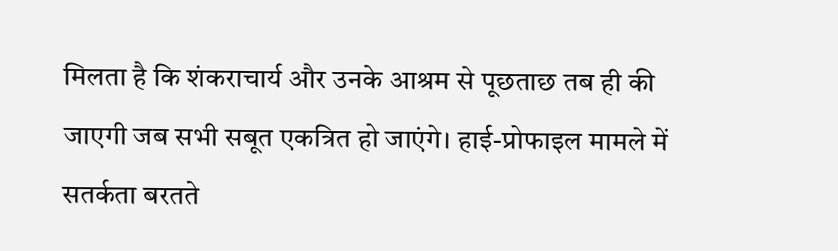मिलता है कि शंकराचार्य और उनके आश्रम से पूछताछ तब ही की जाएगी जब सभी सबूत एकत्रित हो जाएंगे। हाई-प्रोफाइल मामले में सतर्कता बरतते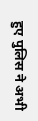हुए पुलिस ने अभी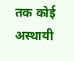तक कोई अस्थायी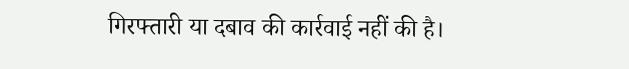गिरफ्तारी या दबाव की कार्रवाई नहीं की है।